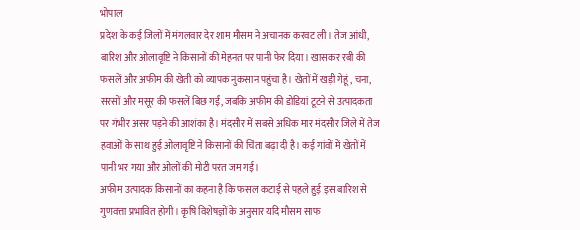भोपाल
प्रदेश के कई जिलों में मंगलवार देर शाम मौसम ने अचानक करवट ली। तेज आंधी, बारिश और ओलावृष्टि ने किसानों की मेहनत पर पानी फेर दिया। खासकर रबी की फसलें और अफीम की खेती को व्यापक नुकसान पहुंचा है। खेतों में खड़ी गेहूं, चना, सरसों और मसूर की फसलें बिछ गईं, जबकि अफीम की डोडियां टूटने से उत्पादकता पर गंभीर असर पड़ने की आशंका है। मंदसौर में सबसे अधिक मार मंदसौर जिले में तेज हवाओं के साथ हुई ओलावृष्टि ने किसानों की चिंता बढ़ा दी है। कई गांवों में खेतों में पानी भर गया और ओलों की मोटी परत जम गई।
अफीम उत्पादक किसानों का कहना है कि फसल कटाई से पहले हुई इस बारिश से गुणवत्ता प्रभावित होगी। कृषि विशेषज्ञों के अनुसार यदि मौसम साफ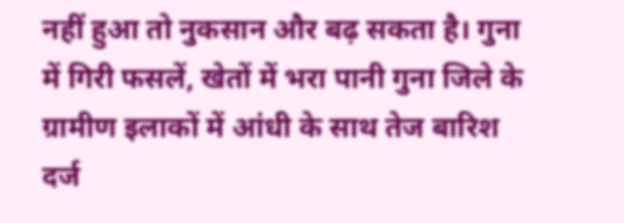नहीं हुआ तो नुकसान और बढ़ सकता है। गुना में गिरी फसलें, खेतों में भरा पानी गुना जिले के ग्रामीण इलाकों में आंधी के साथ तेज बारिश दर्ज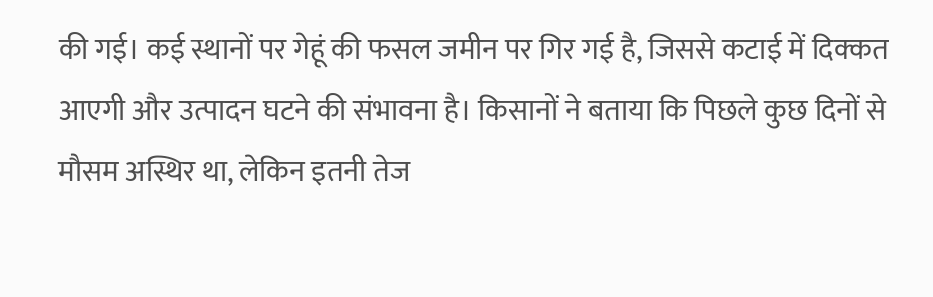की गई। कई स्थानों पर गेहूं की फसल जमीन पर गिर गई है, जिससे कटाई में दिक्कत आएगी और उत्पादन घटने की संभावना है। किसानों ने बताया कि पिछले कुछ दिनों से मौसम अस्थिर था, लेकिन इतनी तेज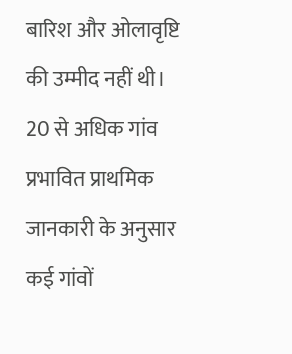बारिश और ओलावृष्टि की उम्मीद नहीं थी।
20 से अधिक गांव प्रभावित प्राथमिक जानकारी के अनुसार कई गांवों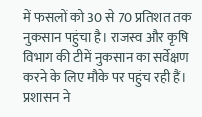में फसलों को 30 से 70 प्रतिशत तक नुकसान पहुंचा है। राजस्व और कृषि विभाग की टीमें नुकसान का सर्वेक्षण करने के लिए मौके पर पहुंच रही हैं। प्रशासन ने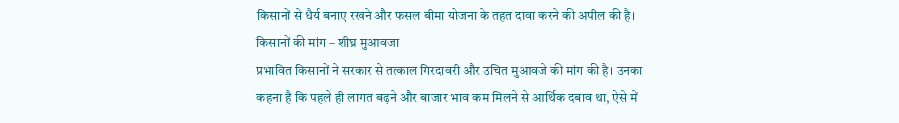किसानों से धैर्य बनाए रखने और फसल बीमा योजना के तहत दावा करने की अपील की है। किसानों की मांग – शीघ्र मुआवजा
प्रभावित किसानों ने सरकार से तत्काल गिरदावरी और उचित मुआवजे की मांग की है। उनका कहना है कि पहले ही लागत बढ़ने और बाजार भाव कम मिलने से आर्थिक दबाव था, ऐसे में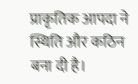प्राकृतिक आपदा ने स्थिति और कठिन बना दी है।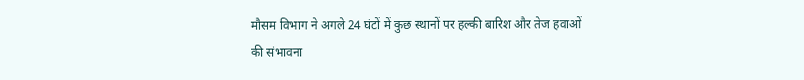मौसम विभाग ने अगले 24 घंटों में कुछ स्थानों पर हल्की बारिश और तेज हवाओं की संभावना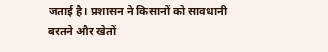जताई है। प्रशासन ने किसानों को सावधानी बरतने और खेतों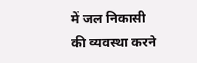में जल निकासी की व्यवस्था करने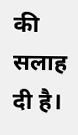की सलाह दी है।